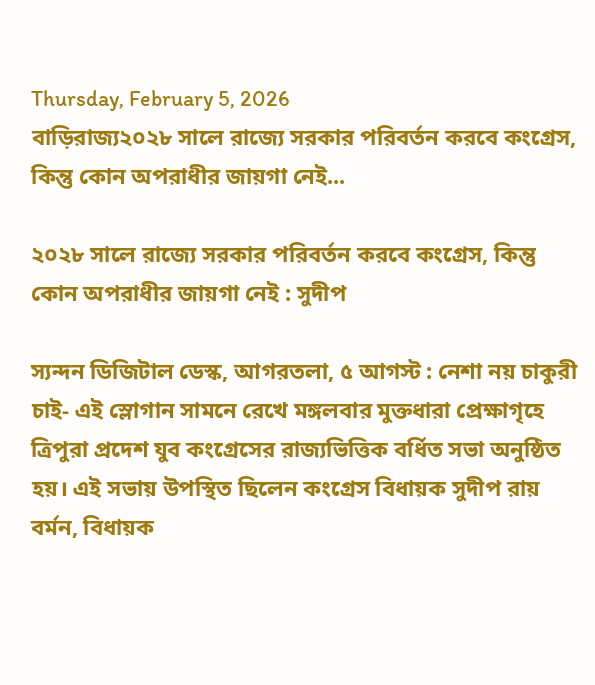Thursday, February 5, 2026
বাড়িরাজ্য২০২৮ সালে রাজ্যে সরকার পরিবর্তন করবে কংগ্রেস, কিন্তু কোন অপরাধীর জায়গা নেই...

২০২৮ সালে রাজ্যে সরকার পরিবর্তন করবে কংগ্রেস, কিন্তু কোন অপরাধীর জায়গা নেই : সুদীপ

স্যন্দন ডিজিটাল ডেস্ক, আগরতলা, ৫ আগস্ট : নেশা নয় চাকুরী চাই- এই স্লোগান সামনে রেখে মঙ্গলবার মুক্তধারা প্রেক্ষাগৃহে ত্রিপুরা প্রদেশ যুব কংগ্রেসের রাজ্যভিত্তিক বর্ধিত সভা অনুষ্ঠিত হয়। এই সভায় উপস্থিত ছিলেন কংগ্রেস বিধায়ক সুদীপ রায় বর্মন, বিধায়ক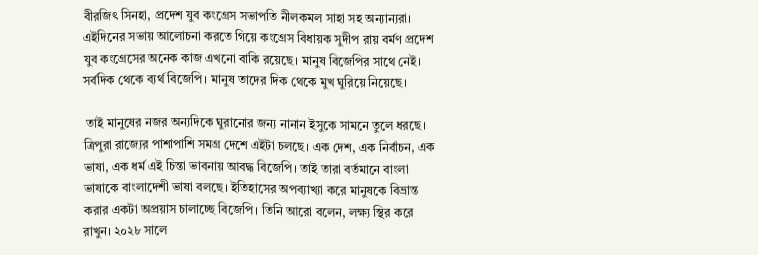বীরজিৎ সিনহা, প্রদেশ যুব কংগ্রেস সভাপতি নীলকমল সাহা সহ অন্যান্যরা। এইদিনের সভায় আলোচনা করতে গিয়ে কংগ্রেস বিধায়ক সুদীপ রায় বর্মণ প্রদেশ যুব কংগ্রেসের অনেক কাজ এখনো বাকি রয়েছে। মানুষ বিজেপির সাথে নেই। সর্বদিক থেকে ব্যর্থ বিজেপি। মানুষ তাদের দিক থেকে মুখ ঘুরিয়ে নিয়েছে।

 তাই মানুষের নজর অন্যদিকে ঘুরানোর জন্য নানান ইসুকে সামনে তুলে ধরছে। ত্রিপুরা রাজ্যের পাশাপাশি সমগ্র দেশে এইটা চলছে। এক দেশ, এক নির্বাচন, এক ভাষা, এক ধর্ম এই চিন্তা ভাবনায় আবদ্ধ বিজেপি। তাই তারা বর্তমানে বাংলা ভাষাকে বাংলাদেশী ভাষা বলছে। ইতিহাসের অপব্যাখ্যা করে মানুষকে বিভ্রান্ত করার একটা অপ্রয়াস চালাচ্ছে বিজেপি। তিনি আরো বলেন, লক্ষ্য স্থির করে রাখুন। ২০২৮ সালে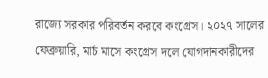রাজ্যে সরকার পরিবর্তন করবে কংগ্রেস। ২০২৭ সালের ফেব্রুয়ারি, মার্চ মাসে কংগ্রেস দলে যোগদানকারীদের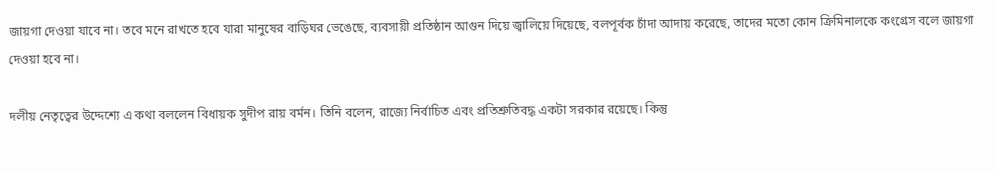জায়গা দেওয়া যাবে না। তবে মনে রাখতে হবে যারা মানুষের বাড়িঘর ভেঙেছে, ব্যবসায়ী প্রতিষ্ঠান আগুন দিয়ে জ্বালিয়ে দিয়েছে, বলপূর্বক চাঁদা আদায় করেছে, তাদের মতো কোন ক্রিমিনালকে কংগ্রেস বলে জায়গা দেওয়া হবে না।

দলীয় নেতৃত্বের উদ্দেশ্যে এ কথা বললেন বিধায়ক সুদীপ রায় বর্মন। তিনি বলেন, রাজ্যে নির্বাচিত এবং প্রতিশ্রুতিবদ্ধ একটা সরকার রয়েছে। কিন্তু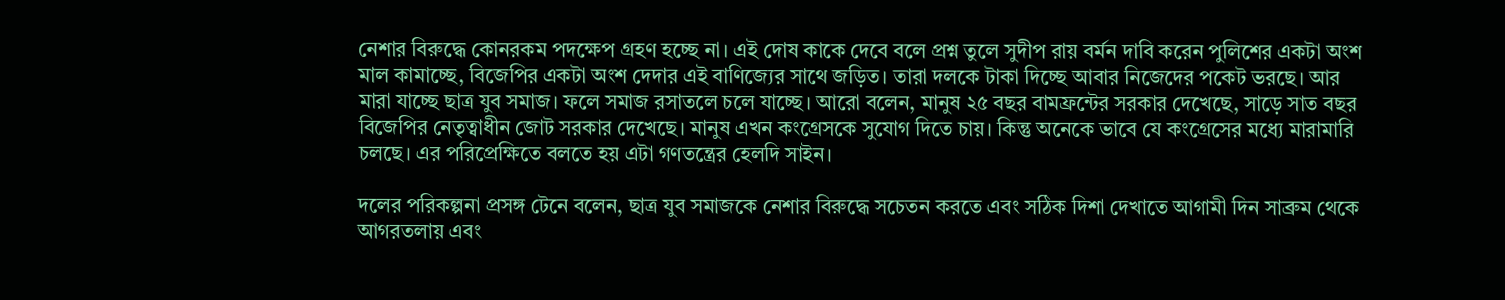নেশার বিরুদ্ধে কোনরকম পদক্ষেপ গ্রহণ হচ্ছে না। এই দোষ কাকে দেবে বলে প্রশ্ন তুলে সুদীপ রায় বর্মন দাবি করেন পুলিশের একটা অংশ মাল কামাচ্ছে, বিজেপির একটা অংশ দেদার এই বাণিজ্যের সাথে জড়িত। তারা দলকে টাকা দিচ্ছে আবার নিজেদের পকেট ভরছে। আর মারা যাচ্ছে ছাত্র যুব সমাজ। ফলে সমাজ রসাতলে চলে যাচ্ছে। আরো বলেন, মানুষ ২৫ বছর বামফ্রন্টের সরকার দেখেছে, সাড়ে সাত বছর বিজেপির নেতৃত্বাধীন জোট সরকার দেখেছে। মানুষ এখন কংগ্রেসকে সুযোগ দিতে চায়। কিন্তু অনেকে ভাবে যে কংগ্রেসের মধ্যে মারামারি চলছে। এর পরিপ্রেক্ষিতে বলতে হয় এটা গণতন্ত্রের হেলদি সাইন।

দলের পরিকল্পনা প্রসঙ্গ টেনে বলেন, ছাত্র যুব সমাজকে নেশার বিরুদ্ধে সচেতন করতে এবং সঠিক দিশা দেখাতে আগামী দিন সাব্রুম থেকে আগরতলায় এবং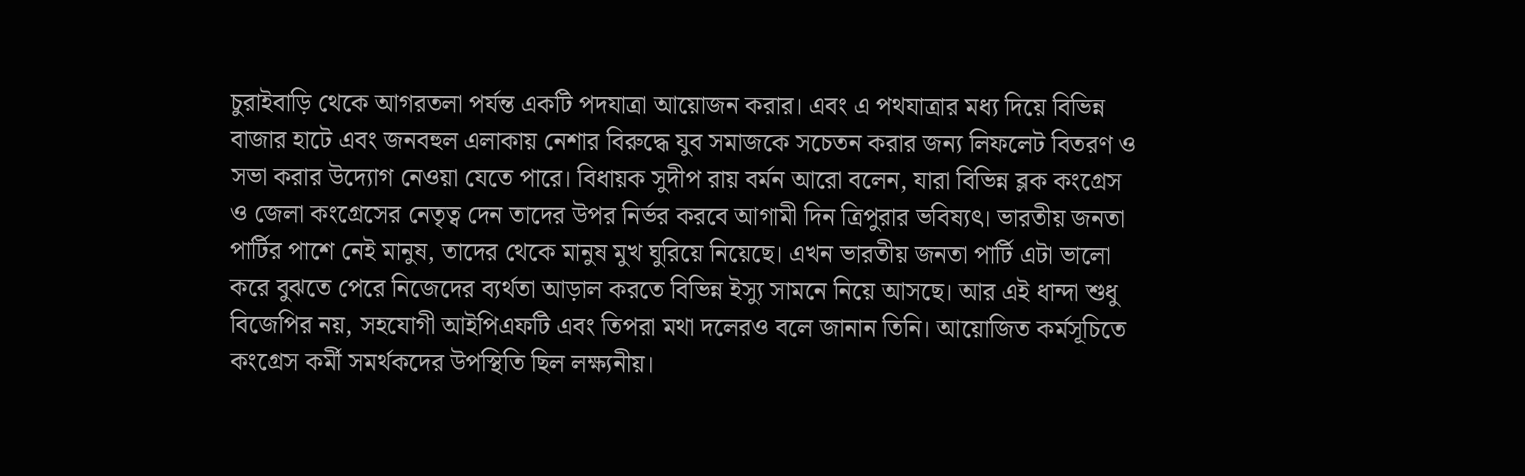চুরাইবাড়ি থেকে আগরতলা পর্যন্ত একটি পদযাত্রা আয়োজন করার। এবং এ পথযাত্রার মধ্য দিয়ে বিভিন্ন বাজার হাটে এবং জনবহুল এলাকায় নেশার বিরুদ্ধে যুব সমাজকে সচেতন করার জন্য লিফলেট বিতরণ ও সভা করার উদ্যোগ নেওয়া যেতে পারে। বিধায়ক সুদীপ রায় বর্মন আরো বলেন, যারা বিভিন্ন ব্লক কংগ্রেস ও জেলা কংগ্রেসের নেতৃত্ব দেন তাদের উপর নির্ভর করবে আগামী দিন ত্রিপুরার ভবিষ্যৎ। ভারতীয় জনতা পার্টির পাশে নেই মানুষ, তাদের থেকে মানুষ মুখ ঘুরিয়ে নিয়েছে। এখন ভারতীয় জনতা পার্টি এটা ভালো করে বুঝতে পেরে নিজেদের ব্যর্থতা আড়াল করতে বিভিন্ন ইস্যু সামনে নিয়ে আসছে। আর এই ধান্দা শুধু বিজেপির নয়, সহযোগী আইপিএফটি এবং তিপরা মথা দলেরও বলে জানান তিনি। আয়োজিত কর্মসূচিতে কংগ্রেস কর্মী সমর্থকদের উপস্থিতি ছিল লক্ষ্যনীয়।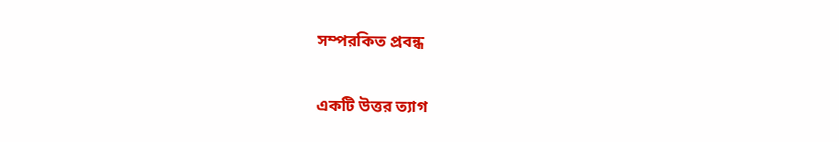সম্পরকিত প্রবন্ধ

একটি উত্তর ত্যাগ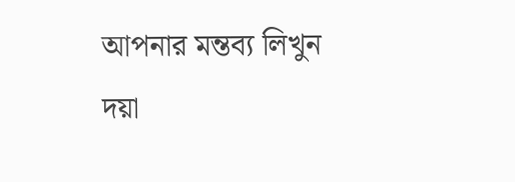আপনার মন্তব্য লিখুন দয়া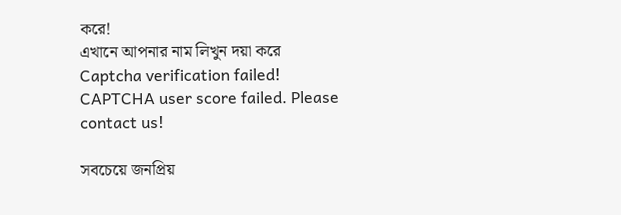করে!
এখানে আপনার নাম লিখুন দয়া করে
Captcha verification failed!
CAPTCHA user score failed. Please contact us!

সবচেয়ে জনপ্রিয়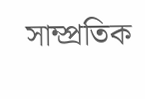সাম্প্রতিক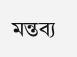মন্তব্য